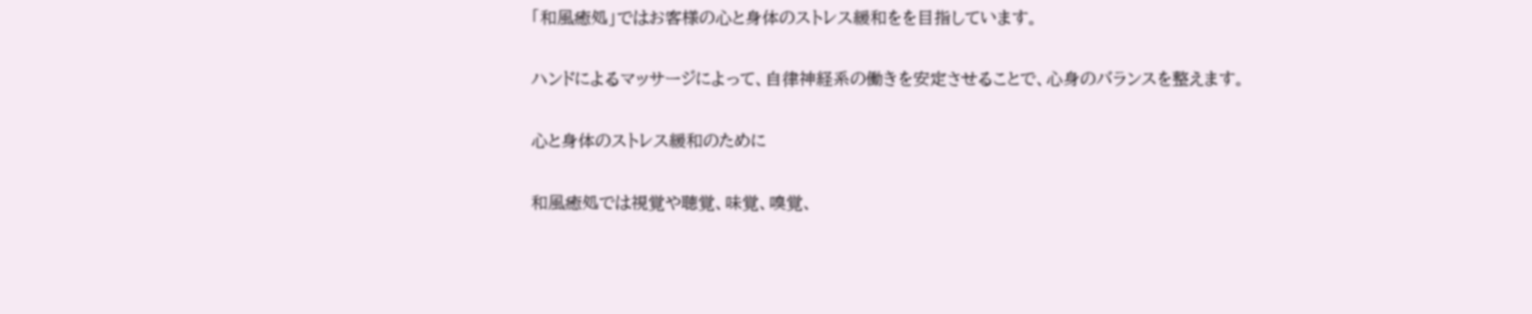「和風癒処」ではお客様の心と身体のストレス緩和をを目指しています。

ハンドによるマッサージによって、自律神経系の働きを安定させることで、心身のバランスを整えます。

心と身体のストレス緩和のために

和風癒処では視覚や聴覚、味覚、嗅覚、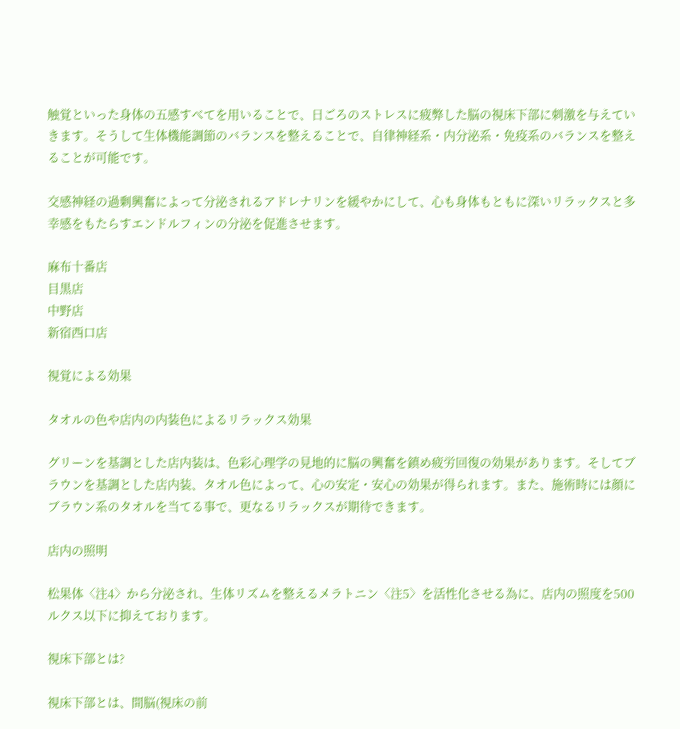触覚といった身体の五感すべてを用いることで、日ごろのストレスに疲弊した脳の視床下部に刺激を与えていきます。そうして生体機能調節のバランスを整えることで、自律神経系・内分泌系・免疫系のバランスを整えることが可能です。

交感神経の過剰興奮によって分泌されるアドレナリンを緩やかにして、心も身体もともに深いリラックスと多幸感をもたらすエンドルフィンの分泌を促進させます。

麻布十番店
目黒店
中野店
新宿西口店

視覚による効果

タオルの色や店内の内装色によるリラックス効果

グリーンを基調とした店内装は、色彩心理学の見地的に脳の興奮を鎮め疲労回復の効果があります。そしてブラウンを基調とした店内装、タオル色によって、心の安定・安心の効果が得られます。また、施術時には顔にブラウン系のタオルを当てる事で、更なるリラックスが期待できます。

店内の照明

松果体〈注4〉から分泌され、生体リズムを整えるメラトニン〈注5〉を活性化させる為に、店内の照度を500ルクス以下に抑えております。

視床下部とは?

視床下部とは、間脳(視床の前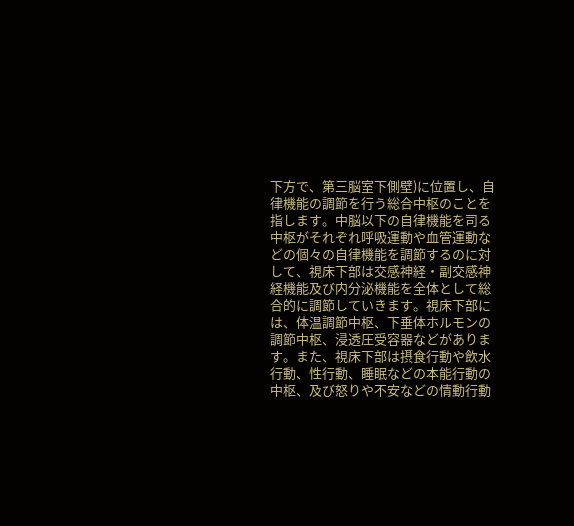下方で、第三脳室下側壁)に位置し、自律機能の調節を行う総合中枢のことを指します。中脳以下の自律機能を司る中枢がそれぞれ呼吸運動や血管運動などの個々の自律機能を調節するのに対して、視床下部は交感神経・副交感神経機能及び内分泌機能を全体として総合的に調節していきます。視床下部には、体温調節中枢、下垂体ホルモンの調節中枢、浸透圧受容器などがあります。また、視床下部は摂食行動や飲水行動、性行動、睡眠などの本能行動の中枢、及び怒りや不安などの情動行動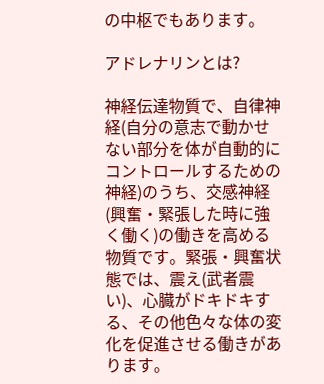の中枢でもあります。

アドレナリンとは?

神経伝達物質で、自律神経(自分の意志で動かせない部分を体が自動的にコントロールするための神経)のうち、交感神経(興奮・緊張した時に強く働く)の働きを高める物質です。緊張・興奮状態では、震え(武者震い)、心臓がドキドキする、その他色々な体の変化を促進させる働きがあります。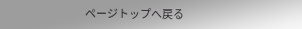ページトップへ戻る